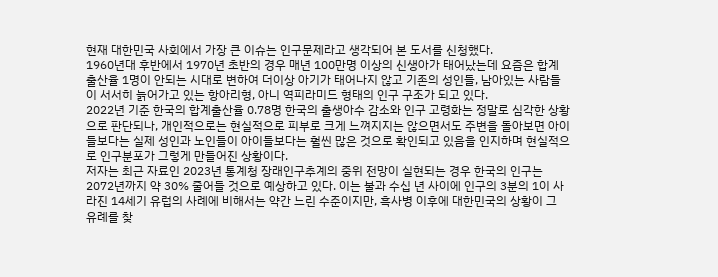현재 대한민국 사회에서 가장 큰 이슈는 인구문제라고 생각되어 본 도서를 신청했다.
1960년대 후반에서 1970년 초반의 경우 매년 100만명 이상의 신생아가 태어났는데 요즘은 합계 출산율 1명이 안되는 시대로 변하여 더이상 아기가 태어나지 않고 기존의 성인들, 남아있는 사람들이 서서히 늙어가고 있는 항아리형, 아니 역피라미드 형태의 인구 구조가 되고 있다.
2022년 기준 한국의 합계출산율 0.78명 한국의 출생아수 감소와 인구 고령화는 정말로 심각한 상황으로 판단되나, 개인적으로는 현실적으로 피부로 크게 느껴지지는 않으면서도 주변을 돌아보면 아이들보다는 실제 성인과 노인들이 아이들보다는 훨씬 많은 것으로 확인되고 있음을 인지하며 현실적으로 인구분포가 그렇게 만들어진 상황이다.
저자는 최근 자료인 2023년 통계청 장래인구추계의 중위 전망이 실현되는 경우 한국의 인구는 2072년까지 약 30% 줄어들 것으로 예상하고 있다. 이는 불과 수십 년 사이에 인구의 3분의 1이 사라진 14세기 유럽의 사례에 비해서는 약간 느린 수준이지만, 흑사병 이후에 대한민국의 상황이 그 유례를 찾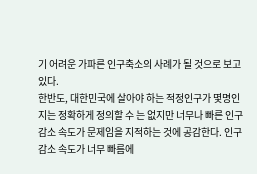기 어려운 가파른 인구축소의 사례가 될 것으로 보고 있다.
한반도, 대한민국에 살아야 하는 적정인구가 몇명인지는 정확하게 정의할 수 는 없지만 너무나 빠른 인구감소 속도가 문제임을 지적하는 것에 공감한다. 인구 감소 속도가 너무 빠름에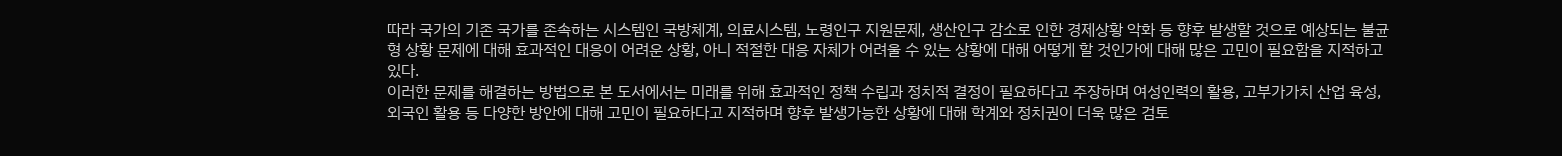따라 국가의 기존 국가를 존속하는 시스템인 국방체계, 의료시스템, 노령인구 지원문제, 생산인구 감소로 인한 경제상황 악화 등 향후 발생할 것으로 예상되는 불균형 상황 문제에 대해 효과적인 대응이 어려운 상황, 아니 적절한 대응 자체가 어려울 수 있는 상황에 대해 어떻게 할 것인가에 대해 많은 고민이 필요함을 지적하고 있다.
이러한 문제를 해결하는 방법으로 본 도서에서는 미래를 위해 효과적인 정책 수립과 정치적 결정이 필요하다고 주장하며 여성인력의 활용, 고부가가치 산업 육성, 외국인 활용 등 다양한 방안에 대해 고민이 필요하다고 지적하며 향후 발생가능한 상황에 대해 학계와 정치권이 더욱 많은 검토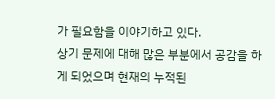가 필요함을 이야기하고 있다.
상기 문제에 대해 많은 부분에서 공감을 하게 되었으며 현재의 누적된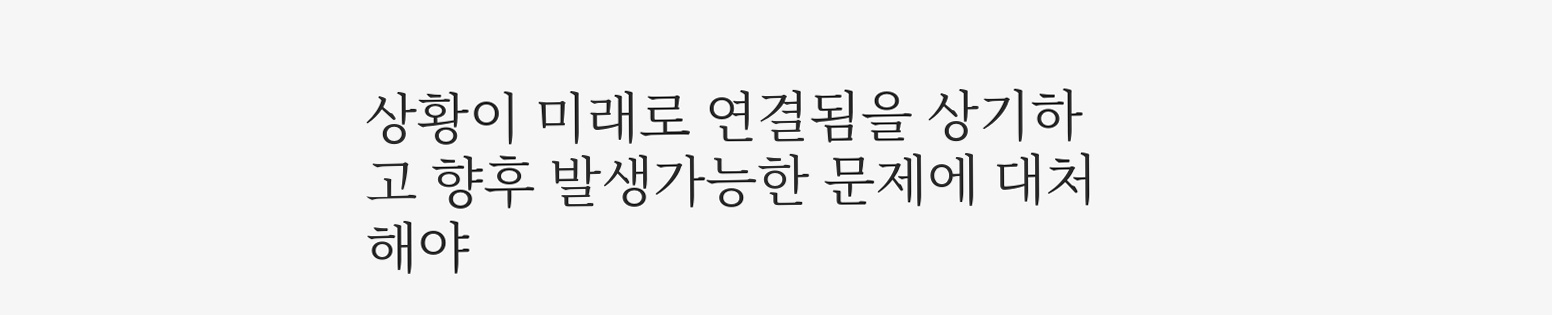상황이 미래로 연결됨을 상기하고 향후 발생가능한 문제에 대처해야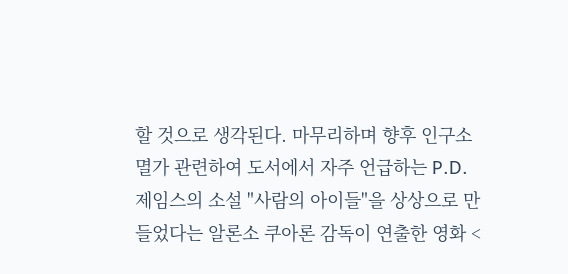할 것으로 생각된다. 마무리하며 향후 인구소멸가 관련하여 도서에서 자주 언급하는 P.D. 제임스의 소설 "사람의 아이들"을 상상으로 만들었다는 알론소 쿠아론 감독이 연출한 영화 <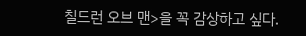칠드런 오브 맨>을 꼭 감상하고 싶다.